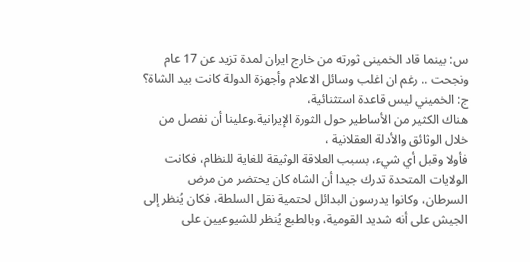س: بينما قاد الخمينى ثورته من خارج ايران لمدة تزيد عن 17 عام
ونجحت .. رغم ان اغلب وسائل الاعلام وأجهزة الدولة كانت بيد الشاة؟
ج: الخميني ليس قاعدة استثنائية،
هناك الكثير من الأساطير حول الثورة الإيرانية.وعلينا أن نفصل من خلال الوثائق والأدلة العقلانية ،
فأولا وقبل أي شيء، بسبب العلاقة الوثيقة للغاية للنظام، فكانت الولايات المتحدة تدرك جيدا أن الشاه كان يحتضر من مرض السرطان، وكانوا يدرسون البدائل لحتمية نقل السلطة، فكان يُنظر إلى الجيش على أنه شديد القومية، وبالطبع يُنظر للشيوعيين على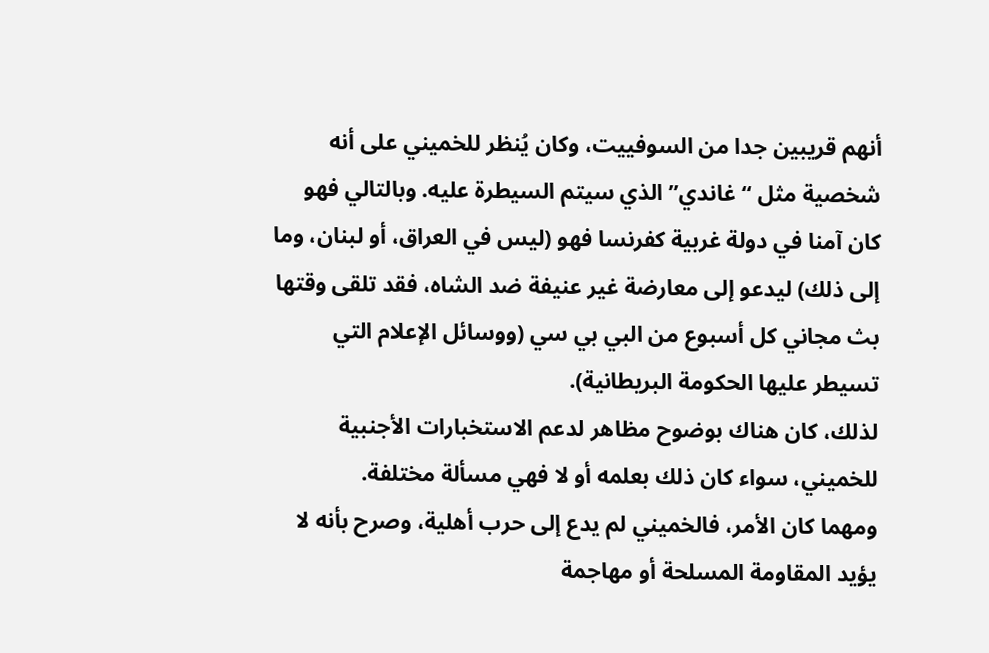أنهم قريبين جدا من السوفييت، وكان يُنظر للخميني على أنه شخصية مثل “غاندي” الذي سيتم السيطرة عليه. وبالتالي فهو كان آمنا في دولة غربية كفرنسا فهو (ليس في العراق، أو لبنان، وما إلى ذلك) ليدعو إلى معارضة غير عنيفة ضد الشاه، فقد تلقى وقتها بث مجاني كل أسبوع من البي بي سي (ووسائل الإعلام التي تسيطر عليها الحكومة البريطانية).
لذلك، كان هناك بوضوح مظاهر لدعم الاستخبارات الأجنبية للخميني، سواء كان ذلك بعلمه أو لا فهي مسألة مختلفة.
ومهما كان الأمر، فالخميني لم يدع إلى حرب أهلية، وصرح بأنه لا يؤيد المقاومة المسلحة أو مهاجمة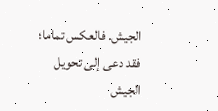الجيش. فالعكس تماما؛ فقد دعى إلى تحويل الجيش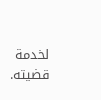لخدمة قضيته.